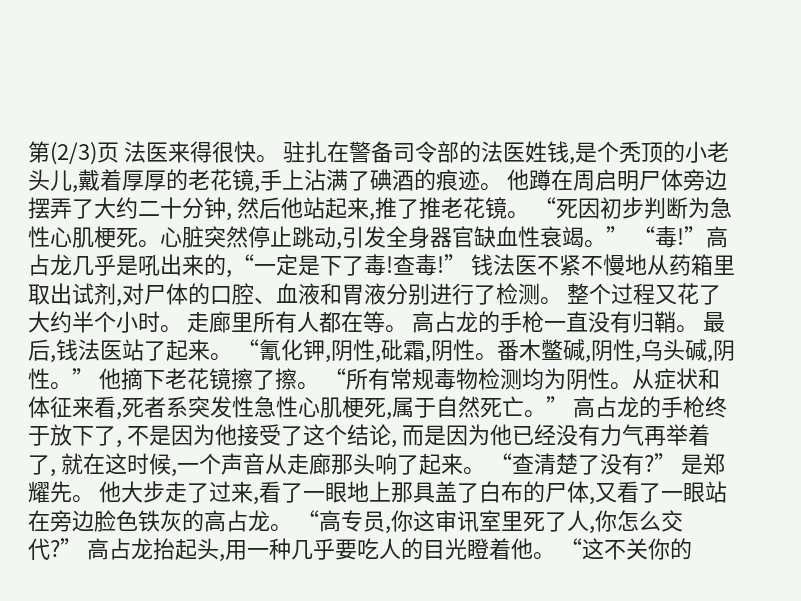第(2/3)页 法医来得很快。 驻扎在警备司令部的法医姓钱,是个秃顶的小老头儿,戴着厚厚的老花镜,手上沾满了碘酒的痕迹。 他蹲在周启明尸体旁边摆弄了大约二十分钟, 然后他站起来,推了推老花镜。 “死因初步判断为急性心肌梗死。心脏突然停止跳动,引发全身器官缺血性衰竭。” “毒!”高占龙几乎是吼出来的,“一定是下了毒!查毒!” 钱法医不紧不慢地从药箱里取出试剂,对尸体的口腔、血液和胃液分别进行了检测。 整个过程又花了大约半个小时。 走廊里所有人都在等。 高占龙的手枪一直没有归鞘。 最后,钱法医站了起来。 “氰化钾,阴性,砒霜,阴性。番木鳖碱,阴性,乌头碱,阴性。” 他摘下老花镜擦了擦。 “所有常规毒物检测均为阴性。从症状和体征来看,死者系突发性急性心肌梗死,属于自然死亡。” 高占龙的手枪终于放下了, 不是因为他接受了这个结论, 而是因为他已经没有力气再举着了, 就在这时候,一个声音从走廊那头响了起来。 “查清楚了没有?” 是郑耀先。 他大步走了过来,看了一眼地上那具盖了白布的尸体,又看了一眼站在旁边脸色铁灰的高占龙。 “高专员,你这审讯室里死了人,你怎么交代?” 高占龙抬起头,用一种几乎要吃人的目光瞪着他。 “这不关你的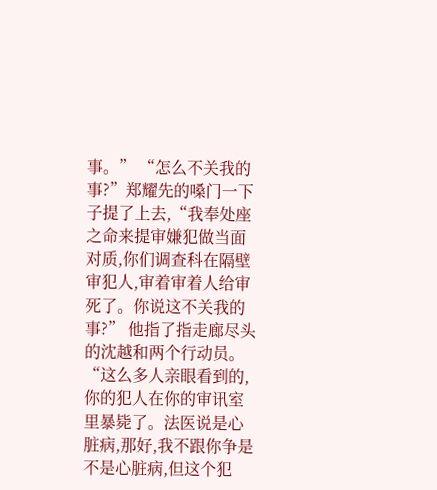事。” “怎么不关我的事?”郑耀先的嗓门一下子提了上去,“我奉处座之命来提审嫌犯做当面对质,你们调查科在隔壁审犯人,审着审着人给审死了。你说这不关我的事?” 他指了指走廊尽头的沈越和两个行动员。 “这么多人亲眼看到的,你的犯人在你的审讯室里暴毙了。法医说是心脏病,那好,我不跟你争是不是心脏病,但这个犯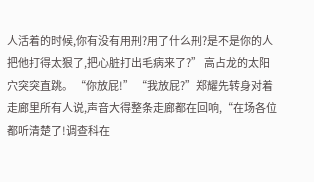人活着的时候,你有没有用刑?用了什么刑?是不是你的人把他打得太狠了,把心脏打出毛病来了?” 高占龙的太阳穴突突直跳。 “你放屁!” “我放屁?”郑耀先转身对着走廊里所有人说,声音大得整条走廊都在回响,“在场各位都听清楚了!调查科在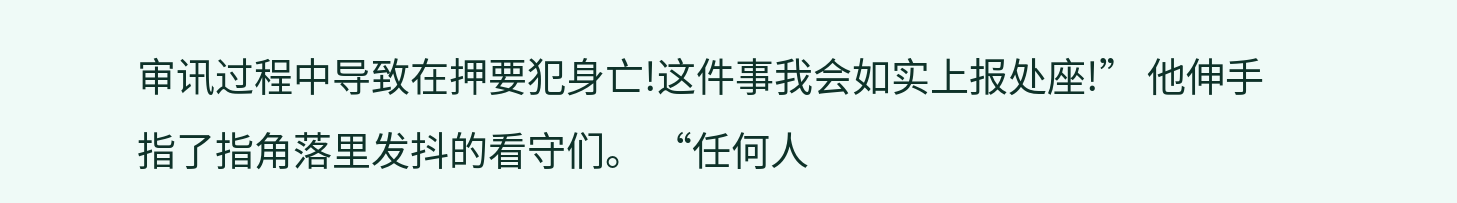审讯过程中导致在押要犯身亡!这件事我会如实上报处座!” 他伸手指了指角落里发抖的看守们。 “任何人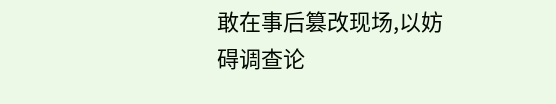敢在事后篡改现场,以妨碍调查论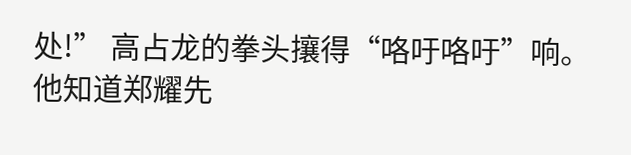处!” 高占龙的拳头攘得“咯吁咯吁”响。 他知道郑耀先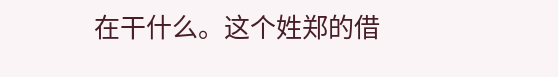在干什么。这个姓郑的借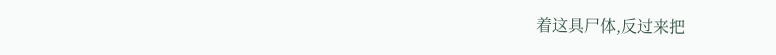着这具尸体,反过来把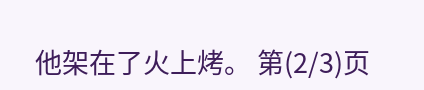他架在了火上烤。 第(2/3)页